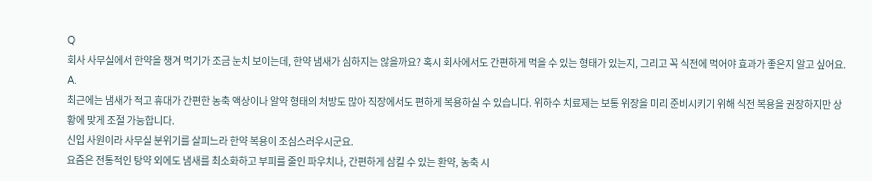Q
회사 사무실에서 한약을 챙겨 먹기가 조금 눈치 보이는데, 한약 냄새가 심하지는 않을까요? 혹시 회사에서도 간편하게 먹을 수 있는 형태가 있는지, 그리고 꼭 식전에 먹어야 효과가 좋은지 알고 싶어요.
A.
최근에는 냄새가 적고 휴대가 간편한 농축 액상이나 알약 형태의 처방도 많아 직장에서도 편하게 복용하실 수 있습니다. 위하수 치료제는 보통 위장을 미리 준비시키기 위해 식전 복용을 권장하지만 상황에 맞게 조절 가능합니다.
신입 사원이라 사무실 분위기를 살피느라 한약 복용이 조심스러우시군요.
요즘은 전통적인 탕약 외에도 냄새를 최소화하고 부피를 줄인 파우치나, 간편하게 삼킬 수 있는 환약, 농축 시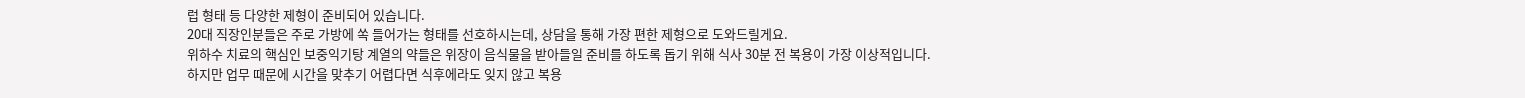럽 형태 등 다양한 제형이 준비되어 있습니다.
20대 직장인분들은 주로 가방에 쏙 들어가는 형태를 선호하시는데, 상담을 통해 가장 편한 제형으로 도와드릴게요.
위하수 치료의 핵심인 보중익기탕 계열의 약들은 위장이 음식물을 받아들일 준비를 하도록 돕기 위해 식사 30분 전 복용이 가장 이상적입니다.
하지만 업무 때문에 시간을 맞추기 어렵다면 식후에라도 잊지 않고 복용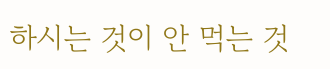하시는 것이 안 먹는 것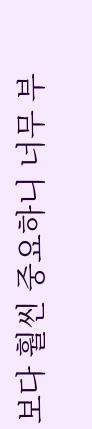보다 훨씬 중요하니 너무 부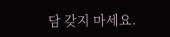담 갖지 마세요.